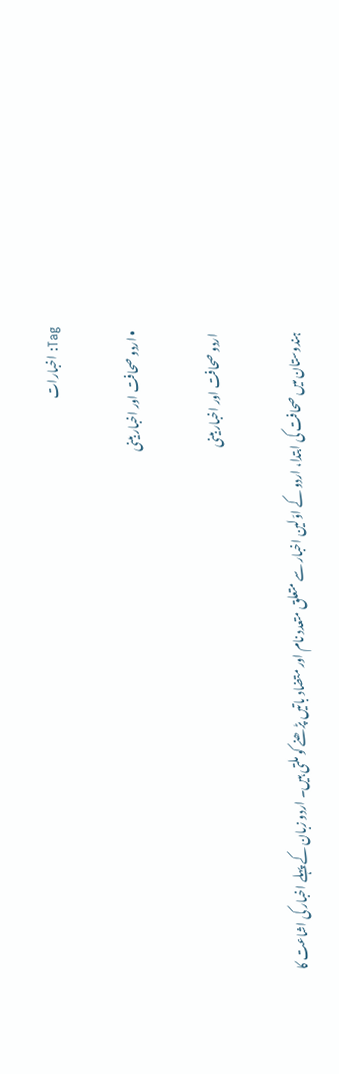Tag: اخبارات

  • اردو صحافت اور اخبار بینی

    اردو صحافت اور اخبار بینی

    ہندوستان میں صحافت کی ابتدا، اردو کے اوّلین اخبار سے متعلق متعدد نام اور متضاد باتیں پڑھنے کو ملتی ہیں۔ اردو زبان کے پہلے اخبار کی اشاعت کا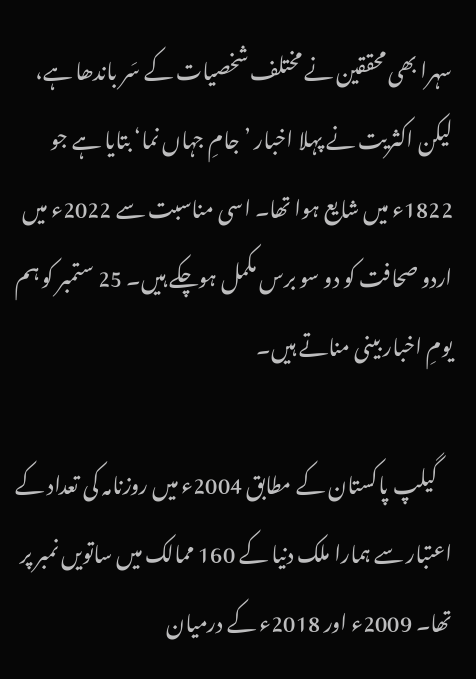سہرا بھی محققین نے مختلف شخصیات کے سَر باندھا ہے، لیکن اکثریت نے پہلا اخبار ’جامِ جہاں نما‘ بتایا ہے جو 1822ء میں شایع ہوا تھا۔ اسی مناسبت سے 2022ء میں اردو صحافت کو دو سو برس مکمل ہوچکے ہیں۔ 25 ستمبر کو ہم یومِ اخبار بینی مناتے ہیں۔

    گیلپ پاکستان کے مطابق 2004ء میں روزنامہ کی تعداد کے اعتبار سے ہمارا ملک دنیا کے 160 ممالک میں ساتویں نمبر پر تھا۔ 2009ء اور 2018ء کے درمیان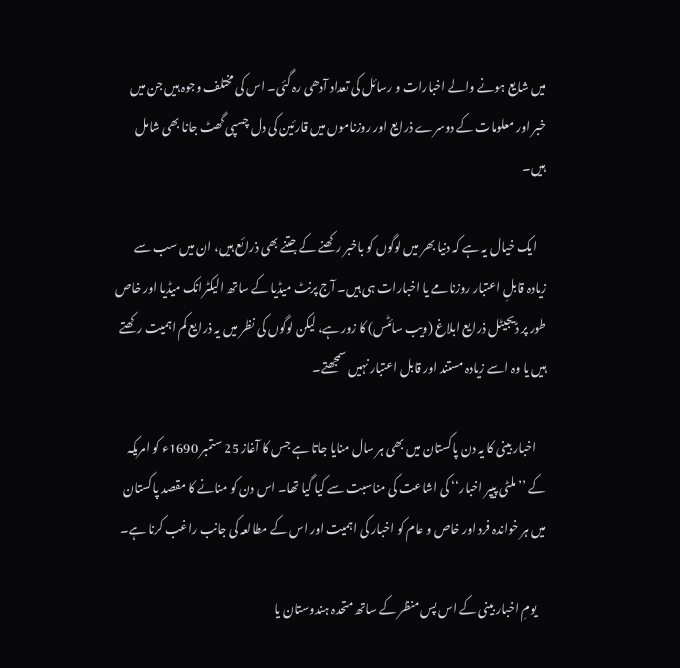میں شایع ہونے والے اخبارات و رسائل کی تعداد آدھی رہ گئی۔ اس کی مختلف وجوہ ہیں جن میں خبر اور معلومات کے دوسرے ذرایع اور روزناموں میں قارئین کی دل چسپی گھٹ جانا بھی شامل ہیں۔

    ایک خیال یہ ہے کہ دنیا بھر میں لوگوں کو باخبر رکھنے کے جتنے بھی ذرائع ہیں، ان میں سب سے زیادہ قابلِ اعتبار روزنامے یا اخبارات ہی ہیں۔ آج پرنٹ میڈیا کے ساتھ الیکٹرانک میڈیا اور خاص طور پر ڈیجیٹل ذرایع ابلاغ (ویب سائٹس) کا زور ہے، لیکن لوگوں کی نظر میں‌ یہ ذرایع کم اہمیت رکھتے ہیں یا وہ اسے زیادہ مستند اور قابل اعتبار نہیں سمجھتے۔

    اخبار بینی کا یہ دن پاکستان میں بھی ہر سال منایا جاتا ہے جس کا آغاز 25 ستمبر 1690ء کو امریکہ کے ’’ملٹی پیپر اخبار‘‘ کی اشاعت کی مناسبت سے کیا گیا تھا۔ اس دن کو منانے کا مقصد پاکستان میں ہر خواندہ فرد اور خاص و عام کو اخبار کی اہمیت اور اس کے مطالعہ کی جانب راغب کرنا ہے۔

    یومِ اخبار بینی کے اس پس منظر کے ساتھ متحدہ ہندوستان یا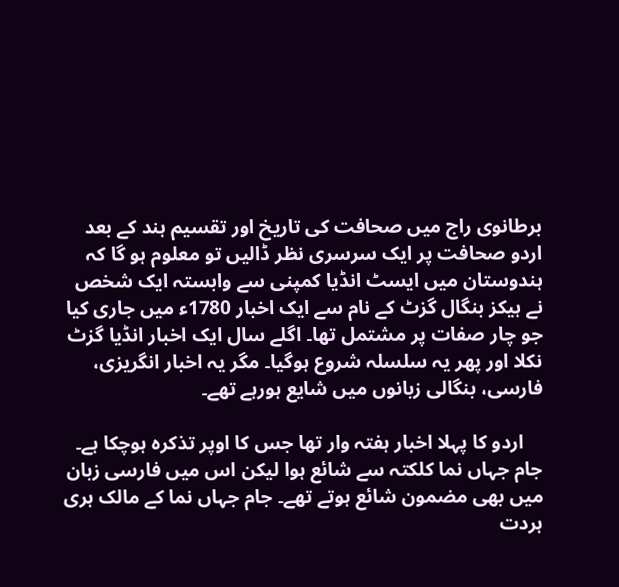برطانوی راج میں صحافت کی تاریخ اور تقسیم ہند کے بعد اردو صحافت پر ایک سرسری نظر ڈالیں تو معلوم ہو گا کہ ہندوستان میں ایسٹ انڈیا کمپنی سے وابستہ ایک شخص نے ہیکز بنگال گزٹ کے نام سے ایک اخبار 1780ء میں جاری کیا جو چار صفات پر مشتمل تھا۔ اگلے سال ایک اخبار انڈیا گزٹ نکلا اور پھر یہ سلسلہ شروع ہوگیا۔ مگر یہ اخبار انگریزی، فارسی، بنگالی زبانوں میں شایع ہورہے تھے۔

    اردو کا پہلا اخبار ہفتہ وار تھا جس کا اوپر تذکرہ ہوچکا ہے۔ جام جہاں نما کلکتہ سے شائع ہوا لیکن اس میں فارسی زبان میں بھی مضمون شائع ہوتے تھے۔ جام جہاں نما کے مالک ہری ہردت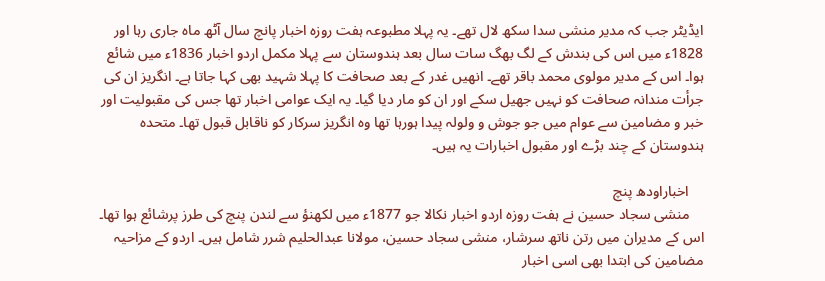ایڈیٹر جب کہ مدیر منشی سدا سکھ لال تھے۔ یہ پہلا مطبوعہ ہفت روزہ اخبار پانچ سال آٹھ ماہ جاری رہا اور 1828ء میں اس کی بندش کے لگ بھگ سات سال بعد ہندوستان سے پہلا مکمل اردو اخبار 1836ء میں شائع ہوا۔ اس کے مدیر مولوی محمد باقر تھے۔ انھیں غدر کے بعد صحافت کا پہلا شہید بھی کہا جاتا ہے۔ انگریز ان کی جرأت مندانہ صحافت کو نہیں‌ جھیل سکے اور ان کو مار دیا گیا۔ یہ ایک عوامی اخبار تھا جس کی مقبولیت اور خبر و مضامین سے عوام میں جو جوش و ولولہ پیدا ہورہا تھا وہ انگریز سرکار کو ناقابل قبول تھا۔ متحدہ ہندوستان کے چند بڑے اور مقبول اخبارات یہ ہیں۔

    اخباراودھ پنچ
    منشی سجاد حسین نے ہفت روزہ اردو اخبار نکالا جو 1877ء میں لکھنؤ سے لندن پنچ کی طرز پرشائع ہوا تھا۔ اس کے مدیران میں رتن ناتھ سرشار، منشی سجاد حسین، مولانا عبدالحلیم شرر شامل ہیں۔ اردو کے مزاحیہ مضامین کی ابتدا بھی اسی اخبار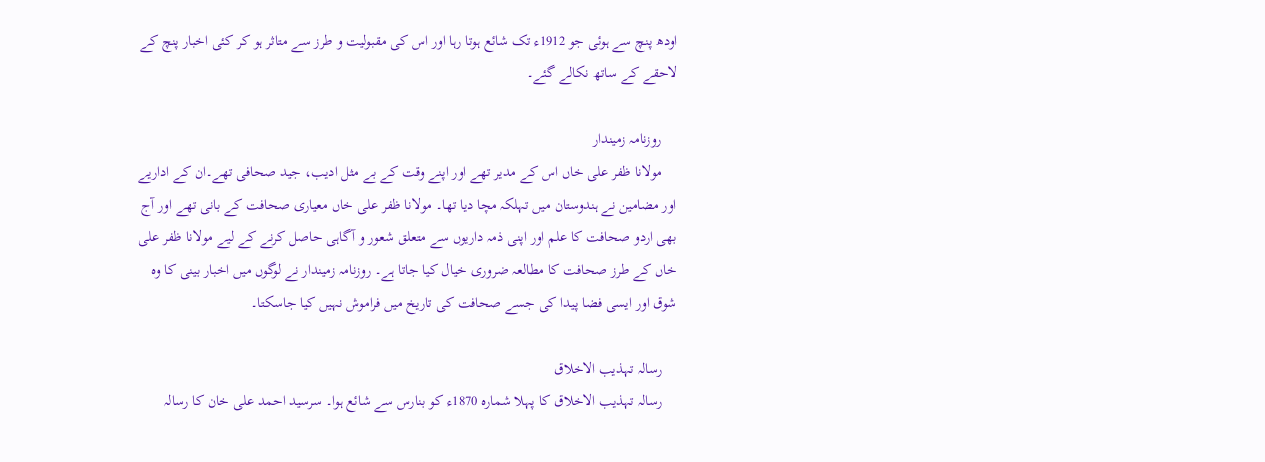اودھ پنچ سے ہوئی جو 1912ء تک شائع ہوتا رہا اور اس کی مقبولیت و طرز سے متاثر ہو کر کئی اخبار پنچ کے لاحقے کے ساتھ نکالے گئے۔

    روزنامہ زمیندار
    مولانا ظفر علی خاں اس کے مدیر تھے اور اپنے وقت کے بے مثل ادیب، جید صحافی تھے۔ان کے اداریے اور مضامین نے ہندوستان میں‌ تہلکہ مچا دیا تھا۔ مولانا ظفر علی خاں معیاری صحافت کے بانی تھے اور آج بھی اردو صحافت کا علم اور اپنی ذمہ داریوں سے متعلق شعور و آگاہی حاصل کرنے کے لیے مولانا ظفر علی خاں کے طرز صحافت کا مطالعہ ضروری خیال کیا جاتا ہے۔ روزنامہ زمیندار نے لوگوں میں اخبار بینی کا وہ شوق اور ایسی فضا پیدا کی جسے صحافت کی تاریخ میں فراموش نہیں کیا جاسکتا۔

    رسالہ تہذیب الاخلاق
    رسالہ تہذیب الاخلاق کا پہلا شمارہ 1870ء کو بنارس سے شائع ہوا۔ سرسید احمد علی خان کا رسالہ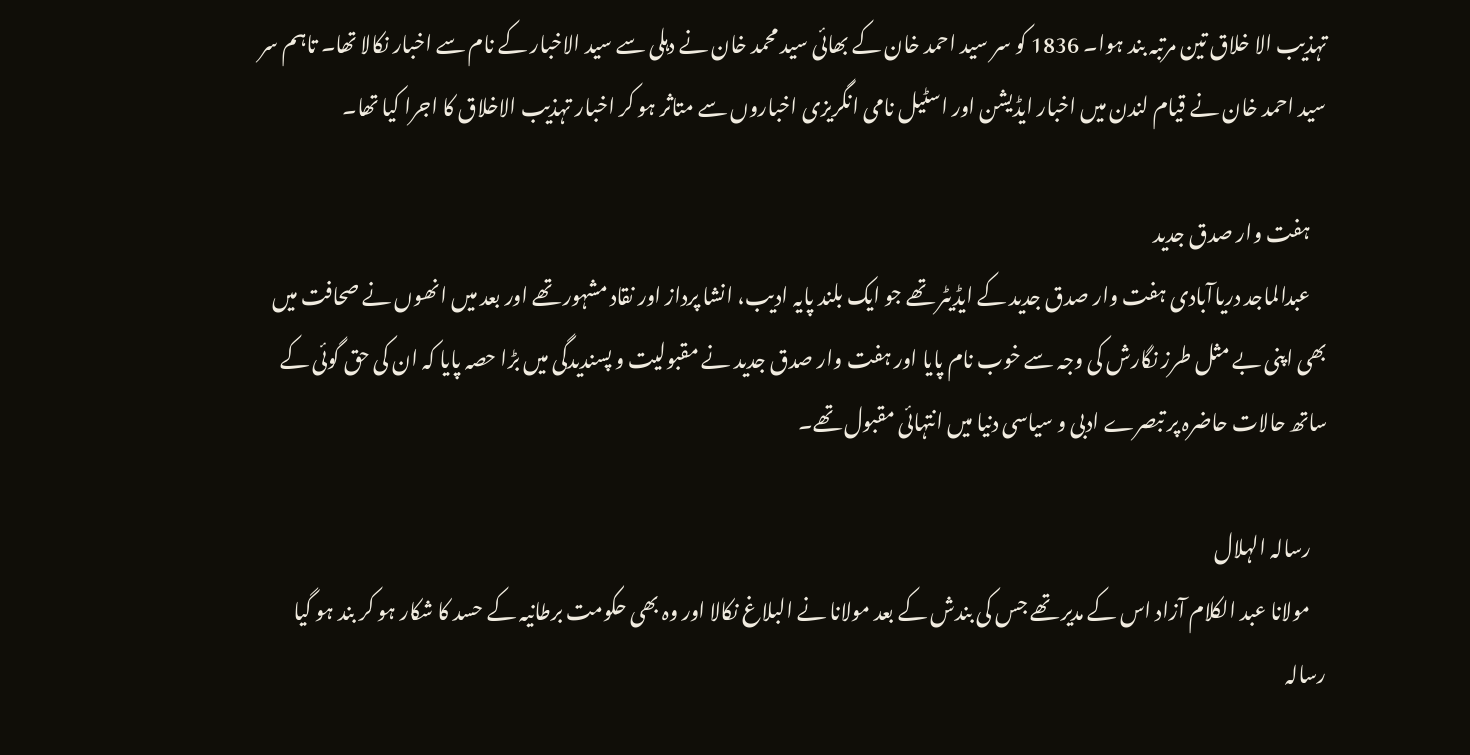تہذیب الا خلاق تین مرتبہ بند ہوا۔ 1836 کو سر سید احمد خان کے بھائی سید محمد خان نے دہلی سے سید الاخبار کے نام سے اخبار نکالا تھا۔ تاہم سر سید احمد خان نے قیام لندن میں اخبار ایڈیشن اور اسٹیل نامی انگریزی اخباروں سے متاثر ہو کر اخبار تہذیب الاخلاق کا اجرا کیا تھا۔

    ہفت وار صدق جدید
    عبدالماجد دریاآبادی ہفت وار صدق جدید کے ایڈیٹر تھے جو ایک بلند پایہ ادیب، انشا پرداز اور نقاد مشہور تھے اور بعد میں انھوں نے صحافت میں بھی اپنی بے مثل طرز نگارش کی وجہ سے خوب نام پایا اور ہفت وار صدق جدید نے مقبولیت و پسندیدگی میں بڑا حصہ پایا کہ ان کی حق گوئی کے ساتھ حالات حاضرہ پر تبصرے ادبی و سیاسی دنیا میں انتہائی مقبول تھے۔

    رسالہ الہلال
    مولانا عبد الکلام آزاد اس کے مدیر تھے جس کی بندش کے بعد مولانا نے البلاغ نکالا اور وہ بھی حکومت برطانیہ کے حسد کا شکار ہو کر بند ہو گیا رسالہ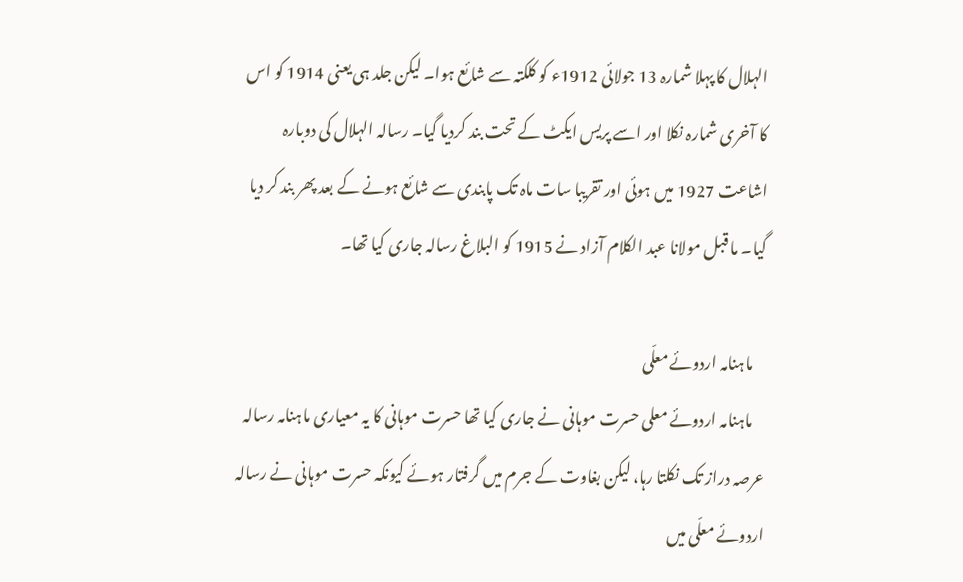الہلال کا پہلا شمارہ 13 جولائی 1912ء کو کلکتہ سے شائع ہوا۔ لیکن جلد ہی یعنی 1914 کو اس کا آخری شمارہ نکلا اور اسے پریس ایکٹ کے تحت بند کردیا گیا۔ رسالہ الہلال کی دوبارہ اشاعت 1927 میں ہوئی اور تقریبا سات ماہ تک پابندی سے شائع ہونے کے بعد پھر بند کر دیا گیا۔ ما قبل مولانا عبد الکلام آزاد نے 1915 کو البلاغ رسالہ جاری کیا تھا۔

    ماہنامہ اردوئے معلّی
    ماہنامہ اردوئے معلی حسرت موہانی نے جاری کیا تھا حسرت موہانی کا یہ معیاری ماہنامہ رسالہ عرصہ دراز تک نکلتا رہا، لیکن بغاوت کے جرم میں گرفتار ہوئے کیونکہ حسرت موہانی نے رسالہ اردوئے معلّی میں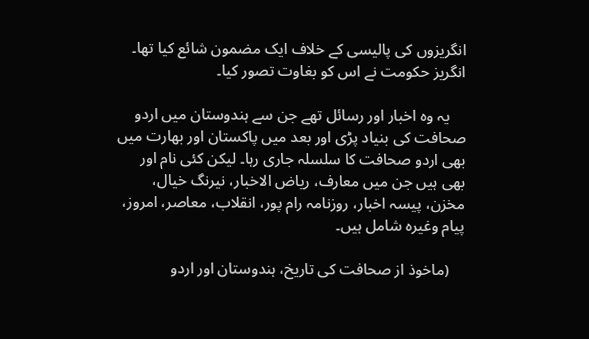انگریزوں کی پالیسی کے خلاف ایک مضمون شائع کیا تھا۔ انگریز حکومت نے اس کو بغاوت تصور کیا۔

    یہ وہ اخبار اور رسائل تھے جن سے ہندوستان میں اردو صحافت کی بنیاد پڑی اور بعد میں پاکستان اور بھارت میں بھی اردو صحافت کا سلسلہ جاری رہا۔ لیکن کئی نام اور بھی ہیں جن میں معارف، ریاض الاخبار، نیرنگ خیال، مخزن، پیسہ اخبار، روزنامہ رام پور، انقلاب، معاصر، امروز، پیام وغیرہ شامل ہیں۔

    (ماخوذ از صحافت کی تاریخ، ہندوستان اور اردو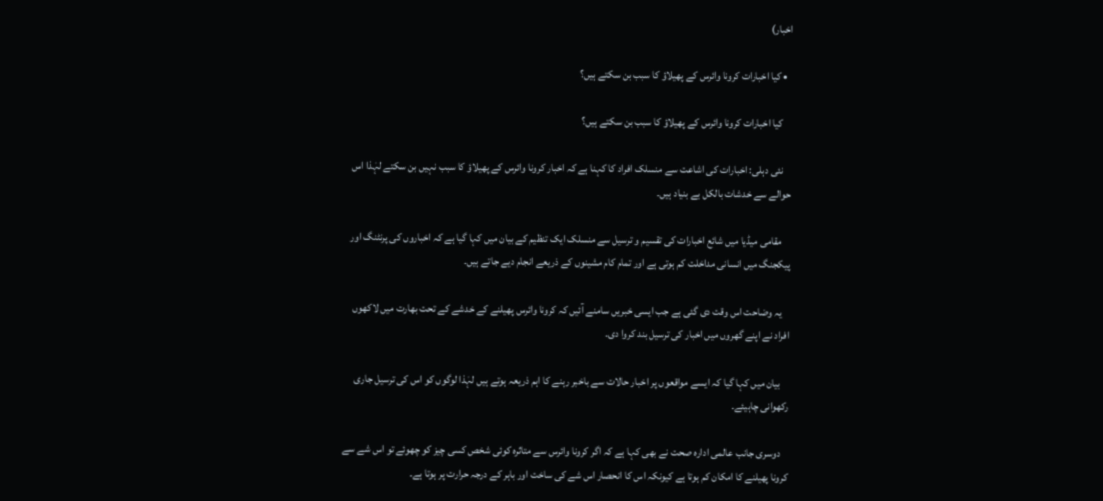اخبار)

  • کیا اخبارات کرونا وائرس کے پھیلاؤ کا سبب بن سکتے ہیں؟

    کیا اخبارات کرونا وائرس کے پھیلاؤ کا سبب بن سکتے ہیں؟

    نئی دہلی: اخبارات کی اشاعت سے منسلک افراد کا کہنا ہے کہ اخبار کرونا وائرس کے پھیلاؤ کا سبب نہیں بن سکتے لہٰذا اس حوالے سے خدشات بالکل بے بنیاد ہیں۔

    مقامی میڈیا میں شائع اخبارات کی تقسیم و ترسیل سے منسلک ایک تنظیم کے بیان میں کہا گیا ہے کہ اخباروں کی پرنٹنگ اور پیکجنگ میں انسانی مداخلت کم ہوتی ہے اور تمام کام مشینوں کے ذریعے انجام دیے جاتے ہیں۔

    یہ وضاحت اس وقت دی گئی ہے جب ایسی خبریں سامنے آئیں کہ کرونا وائرس پھیلنے کے خدشے کے تحت بھارت میں لاکھوں افراد نے اپنے گھروں میں اخبار کی ترسیل بند کروا دی۔

    بیان میں کہا گیا کہ ایسے مواقعوں پر اخبار حالات سے باخبر رہنے کا اہم ذریعہ ہوتے ہیں لہٰذا لوگوں کو اس کی ترسیل جاری رکھوانی چاہیئے۔

    دوسری جانب عالمی ادارہ صحت نے بھی کہا ہے کہ اگر کرونا وائرس سے متاثرہ کوئی شخص کسی چیز کو چھوئے تو اس شے سے کرونا پھیلنے کا امکان کم ہوتا ہے کیونکہ اس کا انحصار اس شے کی ساخت اور باہر کے درجہ حرارت پر ہوتا ہے۔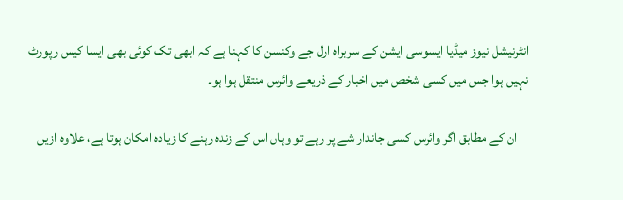انٹرنیشل نیوز میڈیا ایسوسی ایشن کے سربراہ ارل جے وکنسن کا کہنا ہے کہ ابھی تک کوئی بھی ایسا کیس رپورٹ نہیں ہوا جس میں کسی شخص میں اخبار کے ذریعے وائرس منتقل ہوا ہو۔

    ان کے مطابق اگر وائرس کسی جاندار شے پر رہے تو وہاں اس کے زندہ رہنے کا زیادہ امکان ہوتا ہے، علاوہ ازیں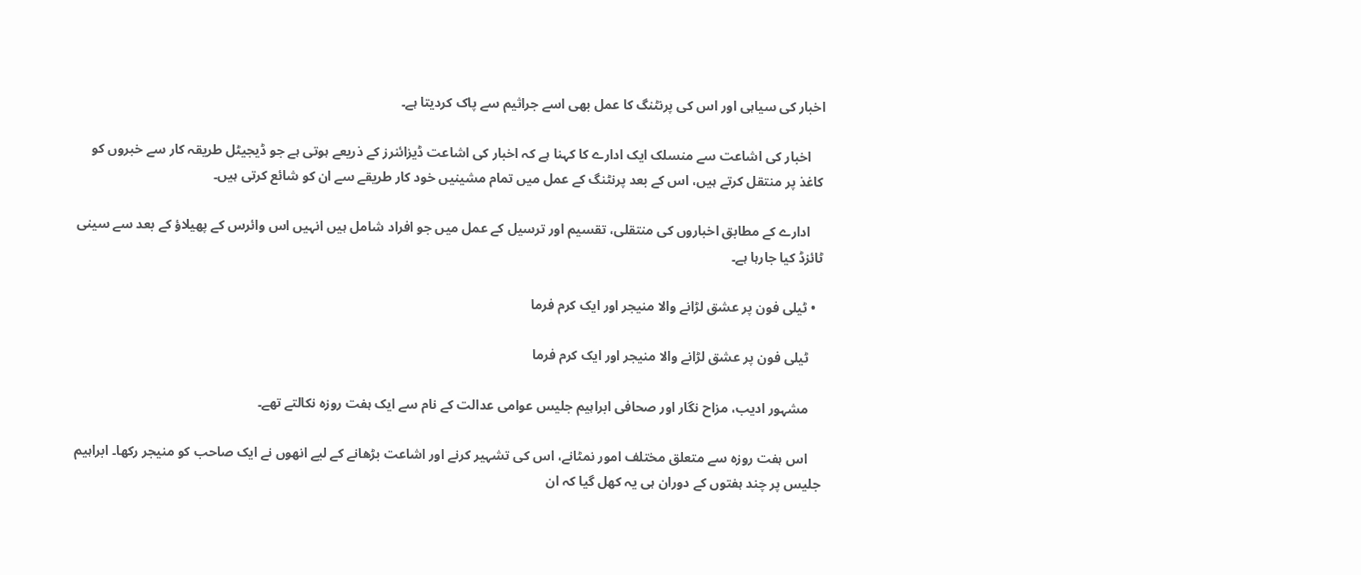اخبار کی سیاہی اور اس کی پرنٹنگ کا عمل بھی اسے جراثیم سے پاک کردیتا ہے۔

    اخبار کی اشاعت سے منسلک ایک ادارے کا کہنا ہے کہ اخبار کی اشاعت ڈیزائنرز کے ذریعے ہوتی ہے جو ڈیجیٹل طریقہ کار سے خبروں کو کاغذ پر منتقل کرتے ہیں، اس کے بعد پرنٹنگ کے عمل میں تمام مشینیں خود کار طریقے سے ان کو شائع کرتی ہیں۔

    ادارے کے مطابق اخباروں کی منتقلی، تقسیم اور ترسیل کے عمل میں جو افراد شامل ہیں انہیں اس وائرس کے پھیلاؤ کے بعد سے سینی ٹائزڈ کیا جارہا ہے۔

  • ٹیلی فون پر عشق لڑانے والا منیجر اور ایک کرم فرما

    ٹیلی فون پر عشق لڑانے والا منیجر اور ایک کرم فرما

    مشہور ادیب، مزاح نگار اور صحافی ابراہیم جلیس عوامی عدالت کے نام سے ایک ہفت روزہ نکالتے تھے۔

    اس ہفت روزہ سے متعلق مختلف امور نمٹانے، اس کی تشہیر کرنے اور اشاعت بڑھانے کے لیے انھوں نے ایک صاحب کو منیجر رکھا۔ ابراہیم جلیس پر چند ہفتوں کے دوران ہی یہ کھل گیا کہ ان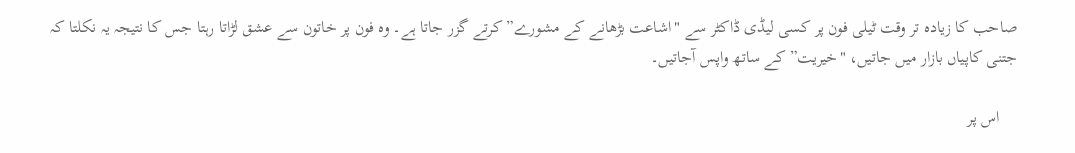صاحب کا زیادہ تر وقت ٹیلی فون پر کسی لیڈی ڈاکٹر سے "اشاعت بڑھانے کے مشورے” کرتے گزر جاتا ہے۔ وہ فون پر خاتون سے عشق لڑاتا رہتا جس کا نتیجہ یہ نکلتا کہ جتنی کاپیاں بازار میں جاتیں، "خیریت” کے ساتھ واپس آجاتیں۔

    اس پر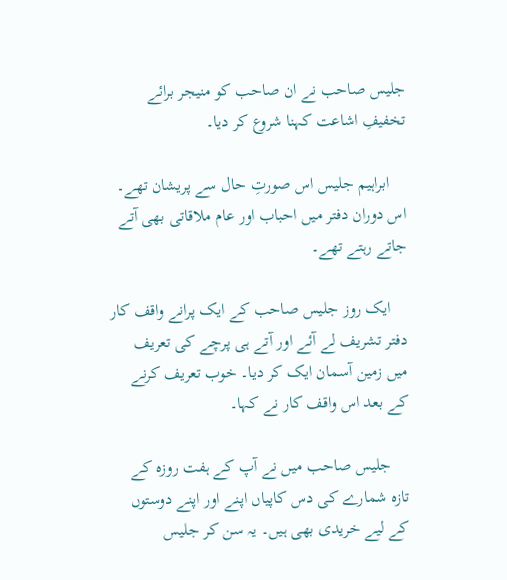جلیس صاحب نے ان صاحب کو منیجر برائے تخفیفِ اشاعت کہنا شروع کر دیا۔

    ابراہیم جلیس اس صورتِ حال سے پریشان تھے۔ اس دوران دفتر میں احباب اور عام ملاقاتی بھی آتے جاتے رہتے تھے۔

    ایک روز جلیس صاحب کے ایک پرانے واقف کار دفتر تشریف لے آئے اور آتے ہی پرچے کی تعریف میں زمین آسمان ایک کر دیا۔ خوب تعریف کرنے کے بعد اس واقف کار نے کہا۔

    جلیس صاحب میں نے آپ کے ہفت روزہ کے تازہ شمارے کی دس کاپیاں اپنے اور اپنے دوستوں کے لیے خریدی بھی ہیں۔ یہ سن کر جلیس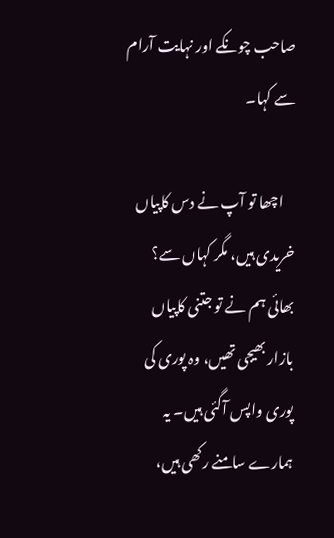صاحب چونکے اور نہایت آرام سے کہا۔

    اچھا تو آپ نے دس کاپیاں خریدی ہیں، مگر کہاں سے؟ بھائی ہم نے تو جتنی کاپیاں بازار بھیجی تھیں، وہ پوری کی پوری واپس آگئی ہیں۔ یہ ہمارے سامنے رکھی ہیں،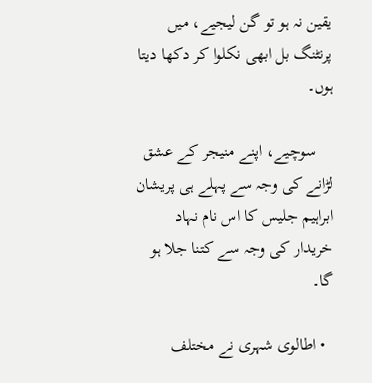یقین نہ ہو تو گن لیجیے، میں پرنٹنگ بل ابھی نکلوا کر دکھا دیتا ہوں۔

    سوچیے، اپنے منیجر کے عشق لڑانے کی وجہ سے پہلے ہی پریشان ابراہیم جلیس کا اس نام نہاد خریدار کی وجہ سے کتنا جلا ہو گا۔

  • اطالوی شہری نے مختلف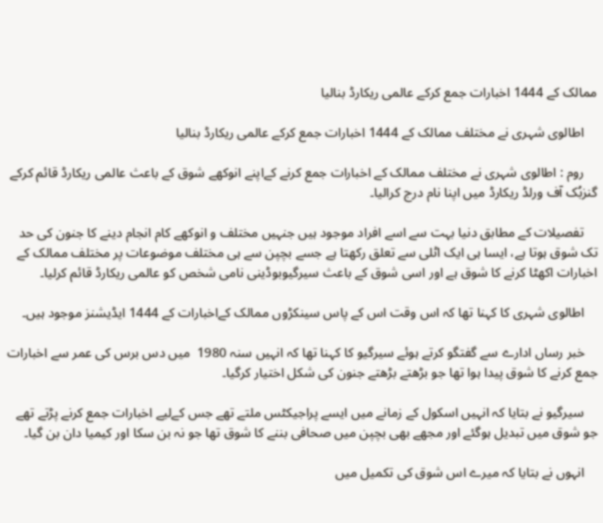ممالک کے 1444 اخبارات جمع کرکے عالمی ریکارڈ بنالیا

    اطالوی شہری نے مختلف ممالک کے 1444 اخبارات جمع کرکے عالمی ریکارڈ بنالیا

    روم : اطالوی شہری نے مختلف ممالک کے اخبارات جمع کرنے کےاپنے انوکھے شوق کے باعث عالمی ریکارڈ قائم کرکے گنزبُک آف ورلڈ ریکارڈ میں اپنا نام درج کرالیا۔

    تفصیلات کے مطابق دنیا بہت سے اسے افراد موجود ہیں جنہیں مختلف و انوکھے کام انجام دینے کا جنون کی حد تک شوق ہوتا ہے، ایسا ہی ایک اٹلی سے تعلق رکھتا ہے جسے بچپن سے ہی مختلف موضوعات پر مختلف ممالک کے اخبارات اکھٹا کرنے کا شوق ہے اور اسی شوق کے باعث سیرگیوبوڈینی نامی شخص کو عالمی ریکارڈ قائم کرلیا۔

    اطالوی شہری کا کہنا تھا کہ اس وقت اس کے پاس سینکڑوں ممالک کےاخبارات کے 1444 ایڈیشنز موجود ہیں۔

    خبر رساں ادارے سے گفتگو کرتے ہوئے سیرگیو کا کہنا تھا کہ انہیں سنہ 1980  میں دس برس کی عمر سے اخبارات جمع کرنے کا شوق پیدا ہوا تھا جو بڑھتے بڑھتے جنون کی شکل اختیار کرگیا۔

    سیرگیو نے بتایا کہ انہیں اسکول کے زمانے میں ایسے پراجیکٹس ملتے تھے جس کےلیے اخبارات جمع کرنے پڑتے تھے جو شوق میں تبدیل ہوگئے اور مجھے بھی بچپن میں صحافی بننے کا شوق تھا جو نہ بن سکا اور کیمیا دان بن گیا۔

    انہوں نے بتایا کہ میرے اس شوق کی تکمیل میں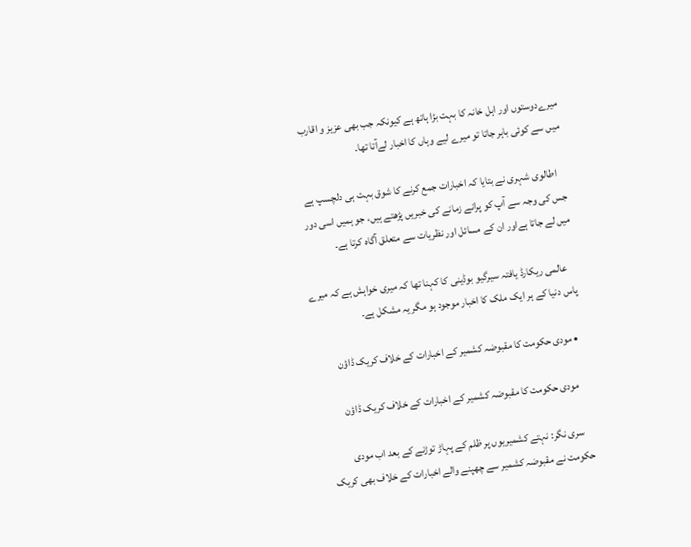میرےدوستوں اور اہل خانہ کا بہت بڑا ہاتھ ہے کیونکہ جب بھی عزیز و اقارب میں سے کوئی باہر جاتا تو میرے لیے وہاں کا اخبار لےآتا تھا۔

    اطالوی شہری نے بتایا کہ اخبارات جمع کرنے کا شوق بہت ہی دلچسپ ہے جس کی وجہ سے آپ کو پرانے زمانے کی خبریں پڑھتے ہیں، جو ہمیں اسی دور میں لے جاتا ہےاور ان کے مسائل اور نظریات سے متعلق آگاہ کرتا ہے۔

    عالمی ریکارڈ یافتہ سیرگیو بوڈینی کا کہنا تھا کہ میری خواہش ہے کہ میرے پاس دنیا کے ہر ایک ملک کا اخبار موجود ہو مگر یہ مشکل ہے۔

  • مودی حکومت کا مقبوضہ کشمیر کے اخبارات کے خلاف کریک ڈاؤن

    مودی حکومت کا مقبوضہ کشمیر کے اخبارات کے خلاف کریک ڈاؤن

    سری نگر: نہتے کشمیریوں پر ظلم کے پہاڑ توڑنے کے بعد اب مودی حکومت نے مقبوضہ کشمیر سے چھپنے والے اخبارات کے خلاف بھی کریک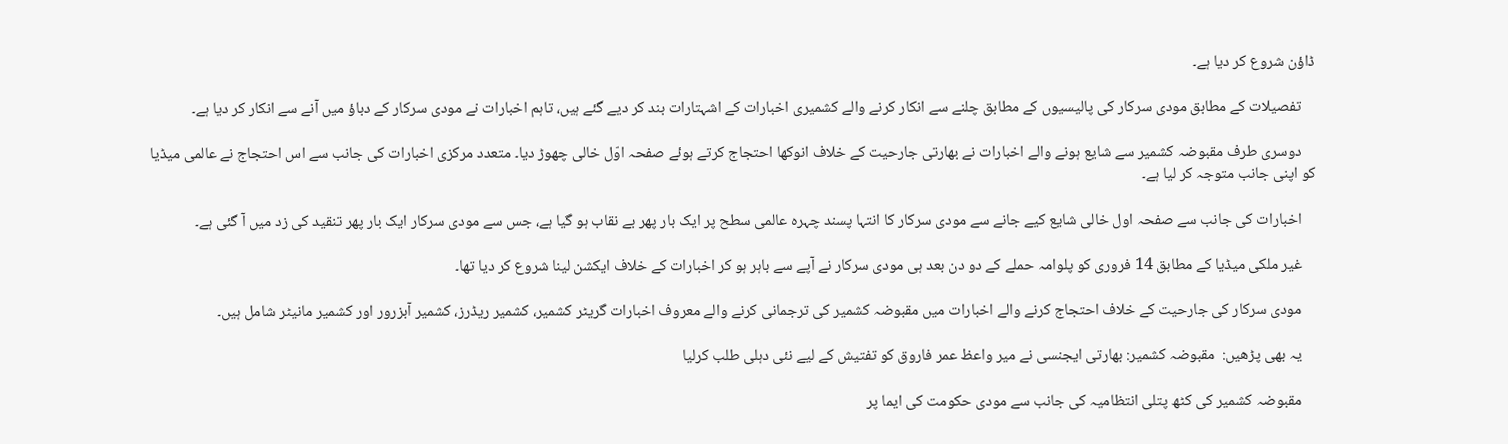ڈاؤن شروع کر دیا ہے۔

    تفصیلات کے مطابق مودی سرکار کی پالیسیوں کے مطابق چلنے سے انکار کرنے والے کشمیری اخبارات کے اشہتارات بند کر دیے گئے ہیں، تاہم اخبارات نے مودی سرکار کے دباؤ میں آنے سے انکار کر دیا ہے۔

    دوسری طرف مقبوضہ کشمیر سے شایع ہونے والے اخبارات نے بھارتی جارحیت کے خلاف انوکھا احتجاج کرتے ہوئے صفحہ اوّل خالی چھوڑ دیا۔ متعدد مرکزی اخبارات کی جانب سے اس احتجاج نے عالمی میڈیا کو اپنی جانب متوجہ کر لیا ہے۔

    اخبارات کی جانب سے صفحہ اول خالی شایع کیے جانے سے مودی سرکار کا انتہا پسند چہرہ عالمی سطح پر ایک بار پھر بے نقاب ہو گیا ہے، جس سے مودی سرکار ایک بار پھر تنقید کی زد میں آ گئی ہے۔

    غیر ملکی میڈیا کے مطابق 14 فروری کو پلوامہ حملے کے دو دن بعد ہی مودی سرکار نے آپے سے باہر ہو کر اخبارات کے خلاف ایکشن لینا شروع کر دیا تھا۔

    مودی سرکار کی جارحیت کے خلاف احتجاج کرنے والے اخبارات میں مقبوضہ کشمیر کی ترجمانی کرنے والے معروف اخبارات گریٹر کشمیر، کشمیر ریڈرز، کشمیر آبزرور اور کشمیر مانیٹر شامل ہیں۔

    یہ بھی پڑھیں:  مقبوضہ کشمیر: بھارتی ایجنسی نے میر واعظ عمر فاروق کو تفتیش کے لیے نئی دہلی طلب کرلیا

    مقبوضہ کشمیر کی کٹھ پتلی انتظامیہ کی جانب سے مودی حکومت کی ایما پر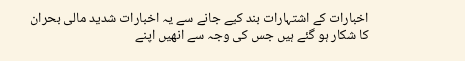اخبارات کے اشتہارات بند کیے جانے سے یہ اخبارات شدید مالی بحران کا شکار ہو گئے ہیں جس کی وجہ سے انھیں اپنے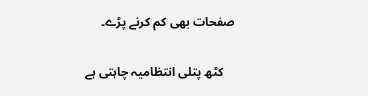صفحات بھی کم کرنے پڑے۔

    کٹھ پتلی انتظامیہ چاہتی ہے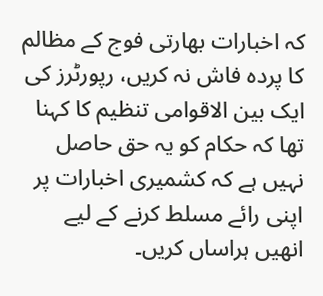کہ اخبارات بھارتی فوج کے مظالم کا پردہ فاش نہ کریں، رپورٹرز کی ایک بین الاقوامی تنظیم کا کہنا تھا کہ حکام کو یہ حق حاصل نہیں ہے کہ کشمیری اخبارات پر اپنی رائے مسلط کرنے کے لیے انھیں ہراساں کریں۔